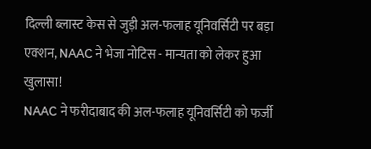दिल्ली ब्लास्ट केस से जुड़ी अल-फलाह यूनिवर्सिटी पर बड़ा एक्शन, NAAC ने भेजा नोटिस - मान्यता को लेकर हुआ खुलासा!
NAAC ने फरीदाबाद की अल-फलाह यूनिवर्सिटी को फर्जी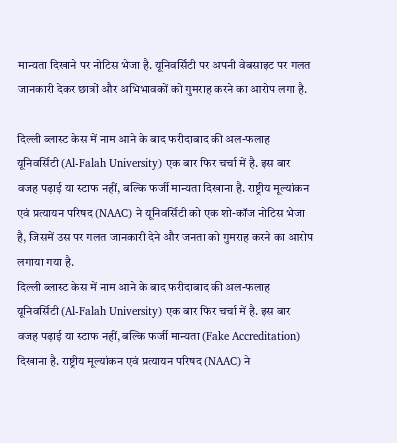मान्यता दिखाने पर नोटिस भेजा है. यूनिवर्सिटी पर अपनी वेबसाइट पर गलत जानकारी देकर छात्रों और अभिभावकों को गुमराह करने का आरोप लगा है.

दिल्ली ब्लास्ट केस में नाम आने के बाद फरीदाबाद की अल-फलाह यूनिवर्सिटी (Al-Falah University) एक बार फिर चर्चा में है. इस बार वजह पढ़ाई या स्टाफ नहीं, बल्कि फर्जी मान्यता दिखाना है. राष्ट्रीय मूल्यांकन एवं प्रत्यायन परिषद (NAAC) ने यूनिवर्सिटी को एक शो-कॉज नोटिस भेजा है, जिसमें उस पर गलत जानकारी देने और जनता को गुमराह करने का आरोप लगाया गया है.
दिल्ली ब्लास्ट केस में नाम आने के बाद फरीदाबाद की अल-फलाह यूनिवर्सिटी (Al-Falah University) एक बार फिर चर्चा में है. इस बार वजह पढ़ाई या स्टाफ नहीं, बल्कि फर्जी मान्यता (Fake Accreditation) दिखाना है. राष्ट्रीय मूल्यांकन एवं प्रत्यायन परिषद (NAAC) ने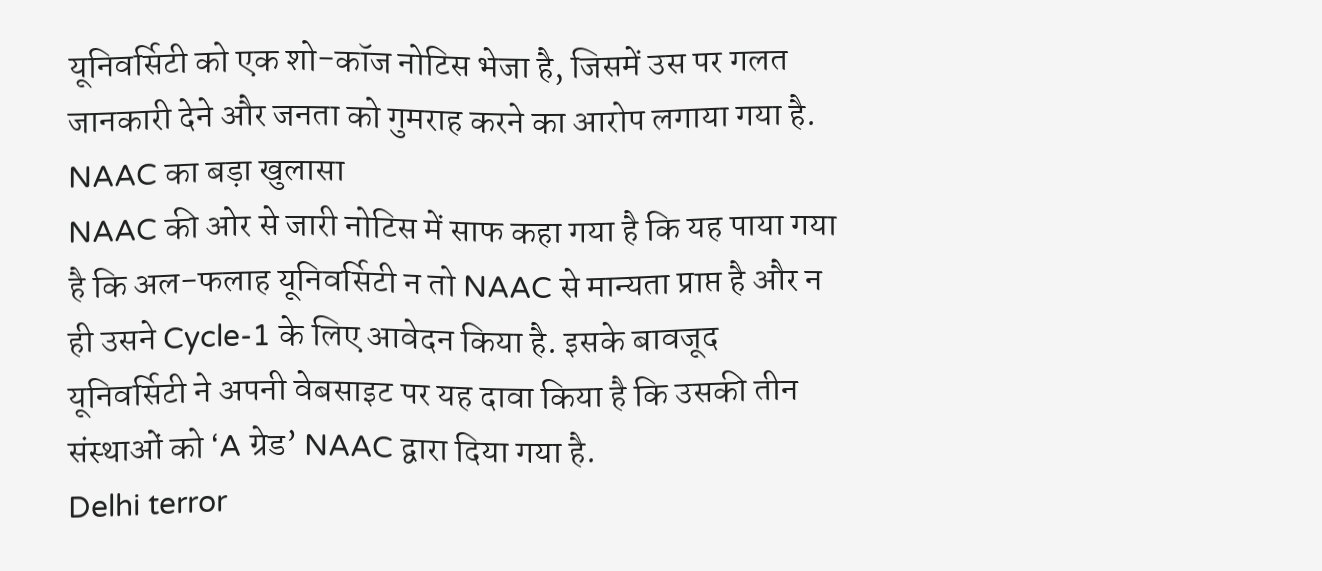यूनिवर्सिटी को एक शो-कॉज नोटिस भेजा है, जिसमें उस पर गलत जानकारी देने और जनता को गुमराह करने का आरोप लगाया गया है.
NAAC का बड़ा खुलासा
NAAC की ओर से जारी नोटिस में साफ कहा गया है कि यह पाया गया है कि अल-फलाह यूनिवर्सिटी न तो NAAC से मान्यता प्राप्त है और न ही उसने Cycle-1 के लिए आवेदन किया है. इसके बावजूद यूनिवर्सिटी ने अपनी वेबसाइट पर यह दावा किया है कि उसकी तीन संस्थाओं को ‘A ग्रेड’ NAAC द्वारा दिया गया है.
Delhi terror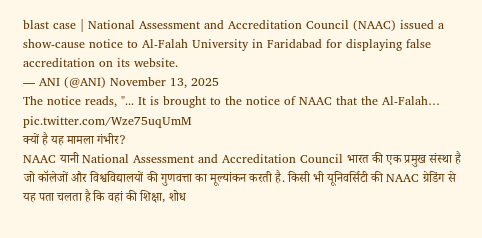blast case | National Assessment and Accreditation Council (NAAC) issued a show-cause notice to Al-Falah University in Faridabad for displaying false accreditation on its website.
— ANI (@ANI) November 13, 2025
The notice reads, "... It is brought to the notice of NAAC that the Al-Falah… pic.twitter.com/Wze75uqUmM
क्यों है यह मामला गंभीर?
NAAC यानी National Assessment and Accreditation Council भारत की एक प्रमुख संस्था है जो कॉलेजों और विश्वविद्यालयों की गुणवत्ता का मूल्यांकन करती है. किसी भी यूनिवर्सिटी की NAAC ग्रेडिंग से यह पता चलता है कि वहां की शिक्षा, शोध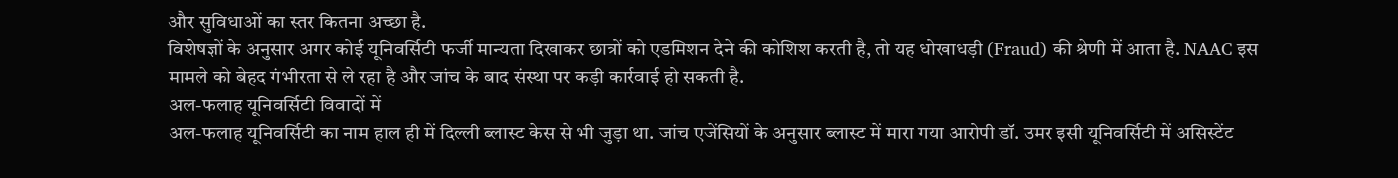और सुविधाओं का स्तर कितना अच्छा है.
विशेषज्ञों के अनुसार अगर कोई यूनिवर्सिटी फर्जी मान्यता दिखाकर छात्रों को एडमिशन देने की कोशिश करती है, तो यह धोखाधड़ी (Fraud) की श्रेणी में आता है. NAAC इस मामले को बेहद गंभीरता से ले रहा है और जांच के बाद संस्था पर कड़ी कार्रवाई हो सकती है.
अल-फलाह यूनिवर्सिटी विवादों में
अल-फलाह यूनिवर्सिटी का नाम हाल ही में दिल्ली ब्लास्ट केस से भी जुड़ा था. जांच एजेंसियों के अनुसार ब्लास्ट में मारा गया आरोपी डॉ. उमर इसी यूनिवर्सिटी में असिस्टेंट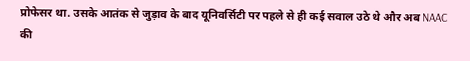प्रोफेसर था. उसके आतंक से जुड़ाव के बाद यूनिवर्सिटी पर पहले से ही कई सवाल उठे थे और अब NAAC की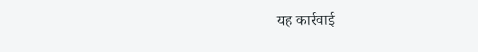यह कार्रवाई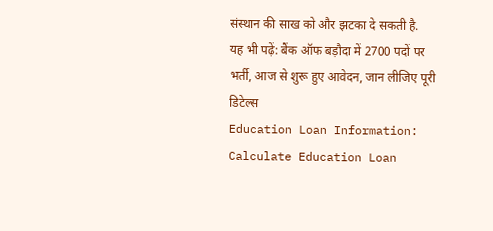संस्थान की साख को और झटका दे सकती है.
यह भी पढ़ें: बैंक ऑफ बड़ौदा में 2700 पदों पर भर्ती, आज से शुरू हुए आवेदन, जान लीजिए पूरी डिटेल्स
Education Loan Information:
Calculate Education Loan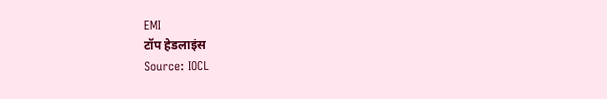EMI
टॉप हेडलाइंस
Source: IOCL